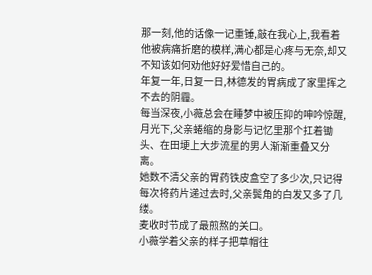那一刻,他的话像一记重锤,敲在我心上,我看着他被病痛折磨的模样,满心都是心疼与无奈,却又不知该如何劝他好好爱惜自己的。
年复一年,日复一日,林德发的胃病成了家里挥之不去的阴霾。
每当深夜,小薇总会在睡梦中被压抑的呻吟惊醒,月光下,父亲蜷缩的身影与记忆里那个扛着锄头、在田埂上大步流星的男人渐渐重叠又分离。
她数不清父亲的胃药铁皮盒空了多少次,只记得每次将药片递过去时,父亲鬓角的白发又多了几缕。
麦收时节成了最煎熬的关口。
小薇学着父亲的样子把草帽往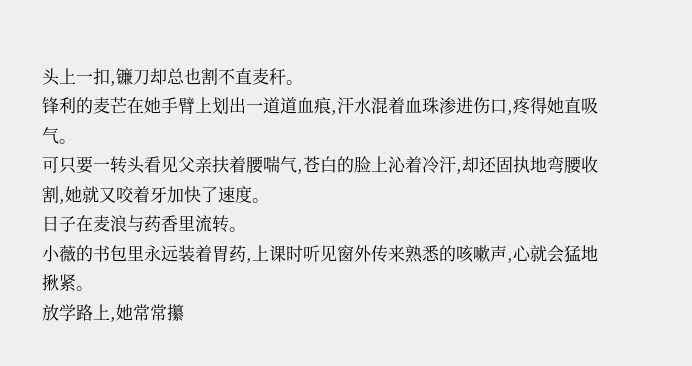头上一扣,镰刀却总也割不直麦秆。
锋利的麦芒在她手臂上划出一道道血痕,汗水混着血珠渗进伤口,疼得她直吸气。
可只要一转头看见父亲扶着腰喘气,苍白的脸上沁着冷汗,却还固执地弯腰收割,她就又咬着牙加快了速度。
日子在麦浪与药香里流转。
小薇的书包里永远装着胃药,上课时听见窗外传来熟悉的咳嗽声,心就会猛地揪紧。
放学路上,她常常攥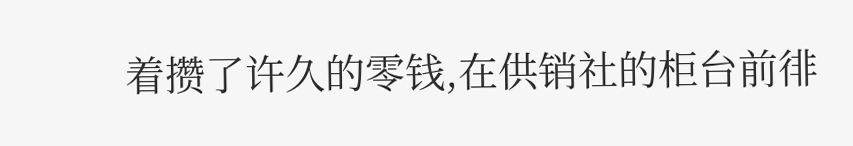着攒了许久的零钱,在供销社的柜台前徘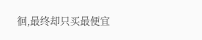徊,最终却只买最便宜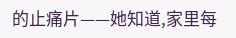的止痛片——她知道,家里每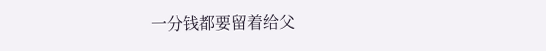一分钱都要留着给父